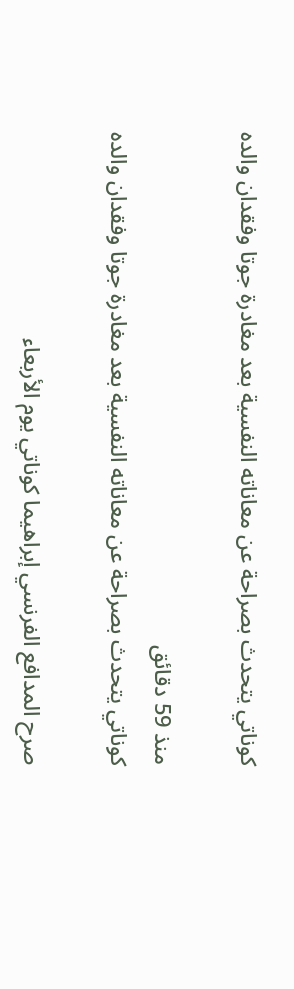كوناتي يتحدث بصراحة عن معاناته النفسية بعد مغادرة جوتا وفقدان والده

منذ 59 دقائق
كوناتي يتحدث بصراحة عن معاناته النفسية بعد مغادرة جوتا وفقدان والده

صرح المدافع الفرنسي إبراهيما كوناتي يوم الأربعاء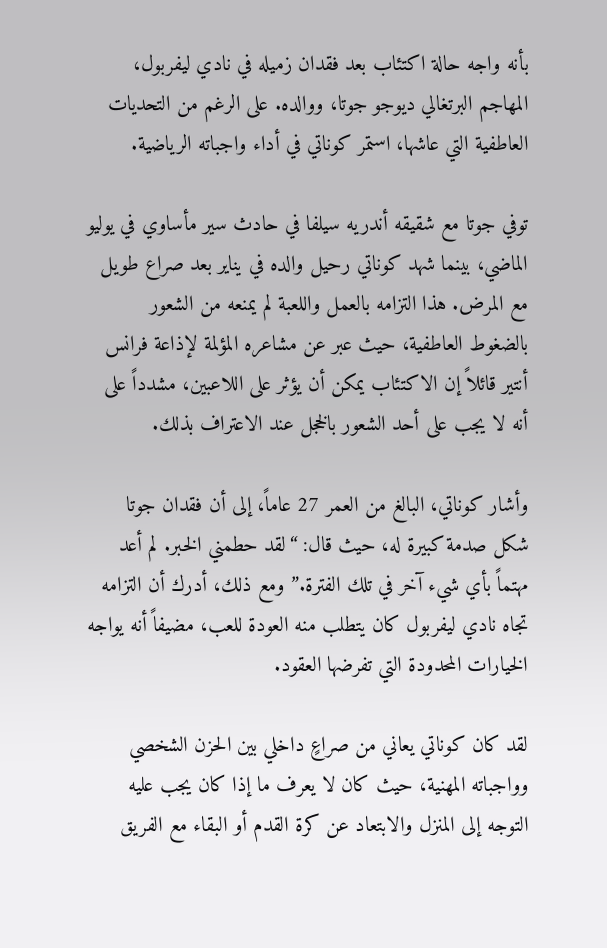بأنه واجه حالة اكتئاب بعد فقدان زميله في نادي ليفربول، المهاجم البرتغالي ديوجو جوتا، ووالده. على الرغم من التحديات العاطفية التي عاشها، استمر كوناتي في أداء واجباته الرياضية.

توفي جوتا مع شقيقه أندريه سيلفا في حادث سير مأساوي في يوليو الماضي، بينما شهد كوناتي رحيل والده في يناير بعد صراع طويل مع المرض. هذا التزامه بالعمل واللعبة لم يمنعه من الشعور بالضغوط العاطفية، حيث عبر عن مشاعره المؤلمة لإذاعة فرانس أنتير قائلاً إن الاكتئاب يمكن أن يؤثر على اللاعبين، مشدداً على أنه لا يجب على أحد الشعور بالخجل عند الاعتراف بذلك.

وأشار كوناتي، البالغ من العمر 27 عاماً، إلى أن فقدان جوتا شكل صدمة كبيرة له، حيث قال: “لقد حطمني الخبر. لم أعد مهتماً بأي شيء آخر في تلك الفترة.” ومع ذلك، أدرك أن التزامه تجاه نادي ليفربول كان يتطلب منه العودة للعب، مضيفاً أنه يواجه الخيارات المحدودة التي تفرضها العقود.

لقد كان كوناتي يعاني من صراعٍ داخلي بين الحزن الشخصي وواجباته المهنية، حيث كان لا يعرف ما إذا كان يجب عليه التوجه إلى المنزل والابتعاد عن كرة القدم أو البقاء مع الفريق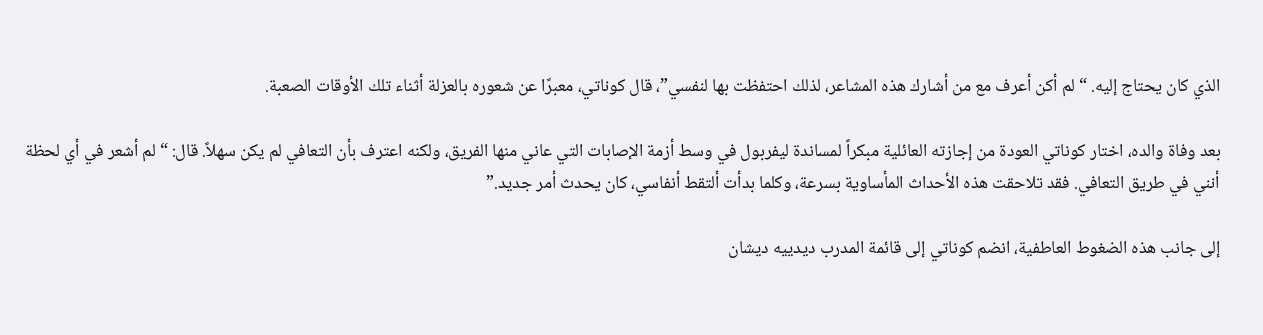الذي كان يحتاج إليه. “لم أكن أعرف مع من أشارك هذه المشاعر، لذلك احتفظت بها لنفسي”، قال كوناتي، معبرًا عن شعوره بالعزلة أثناء تلك الأوقات الصعبة.

بعد وفاة والده، اختار كوناتي العودة من إجازته العائلية مبكراً لمساندة ليفربول في وسط أزمة الإصابات التي عاني منها الفريق، ولكنه اعترف بأن التعافي لم يكن سهلاً. قال: “لم أشعر في أي لحظة أنني في طريق التعافي. فقد تلاحقت هذه الأحداث المأساوية بسرعة، وكلما بدأت ألتقط أنفاسي، كان يحدث أمر جديد.”

إلى جانب هذه الضغوط العاطفية، انضم كوناتي إلى قائمة المدرب ديدييه ديشان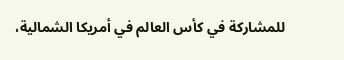للمشاركة في كأس العالم في أمريكا الشمالية،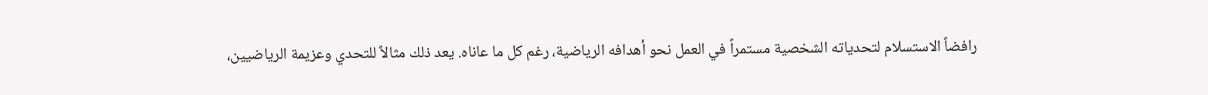رافضاً الاستسلام لتحدياته الشخصية مستمراً في العمل نحو أهدافه الرياضية، رغم كل ما عاناه. يعد ذلك مثالاً للتحدي وعزيمة الرياضيين،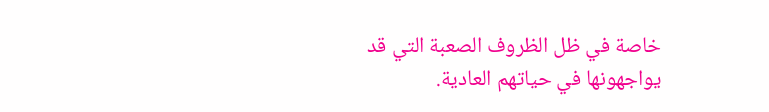خاصة في ظل الظروف الصعبة التي قد يواجهونها في حياتهم العادية.